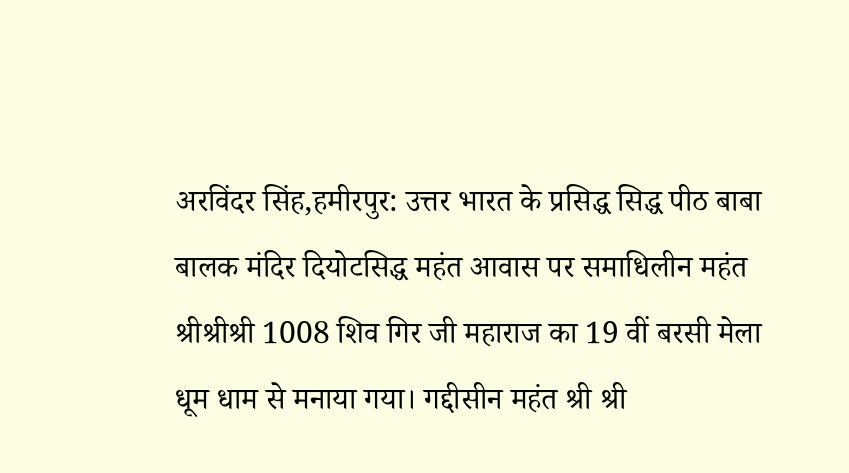अरविंदर सिंह,हमीरपुर: उत्तर भारत के प्रसिद्ध सिद्ध पीठ बाबा बालक मंदिर दियोटसिद्ध महंत आवास पर समाधिलीन महंत श्रीश्रीश्री 1008 शिव गिर जी महाराज का 19 वीं बरसी मेला धूम धाम से मनाया गया। गद्दीसीन महंत श्री श्री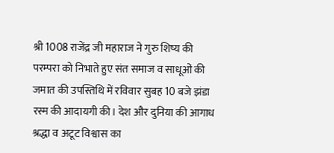श्री 1008 राजेंद्र जी महाराज ने गुरु शिष्य की परम्परा को निभाते हुए संत समाज व साधूओं की जमात की उपस्तिथि में रविवार सुबह 10 बजे झंडा रस्म की आदायगी की। देश और दुनिया की आगाध श्रद्धा व अटूट विश्वास का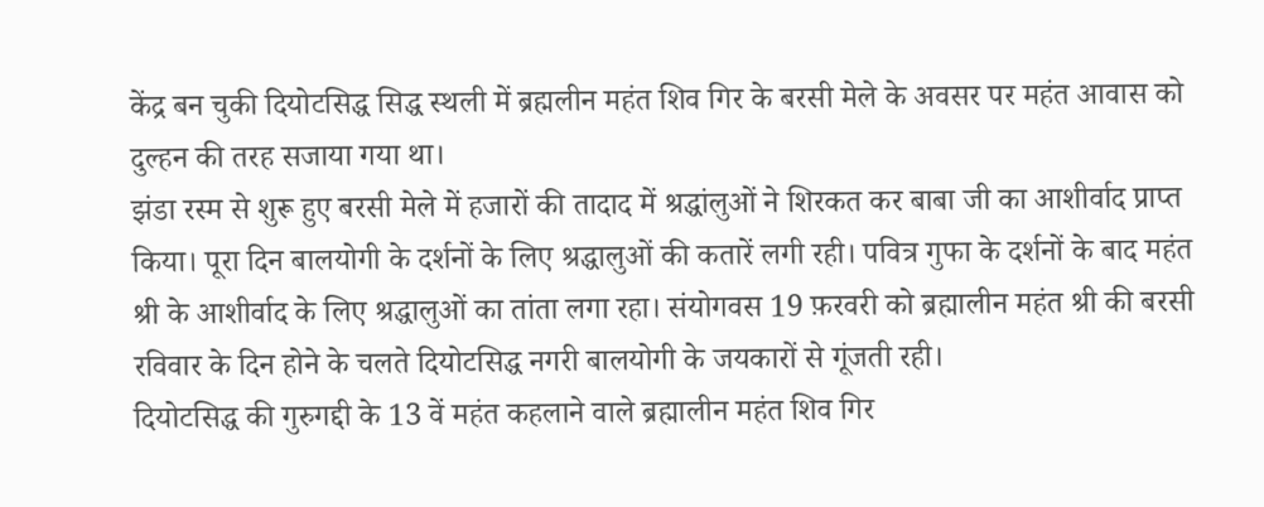केंद्र बन चुकी दियोटसिद्ध सिद्ध स्थली में ब्रह्मलीन महंत शिव गिर के बरसी मेले के अवसर पर महंत आवास को दुल्हन की तरह सजाया गया था।
झंडा रस्म से शुरू हुए बरसी मेले में हजारों की तादाद में श्रद्धांलुओं ने शिरकत कर बाबा जी का आशीर्वाद प्राप्त किया। पूरा दिन बालयोगी के दर्शनों के लिए श्रद्धालुओं की कतारें लगी रही। पवित्र गुफा के दर्शनों के बाद महंत श्री के आशीर्वाद के लिए श्रद्धालुओं का तांता लगा रहा। संयोगवस 19 फ़रवरी को ब्रह्मालीन महंत श्री की बरसी रविवार के दिन होने के चलते दियोटसिद्ध नगरी बालयोगी के जयकारों से गूंजती रही।
दियोटसिद्ध की गुरुगद्दी के 13 वें महंत कहलाने वाले ब्रह्मालीन महंत शिव गिर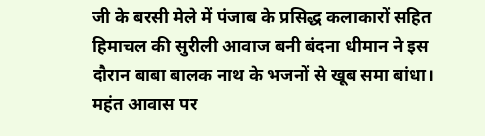जी के बरसी मेले में पंजाब के प्रसिद्ध कलाकारों सहित हिमाचल की सुरीली आवाज बनी बंदना धीमान ने इस दौरान बाबा बालक नाथ के भजनों से खूब समा बांधा। महंत आवास पर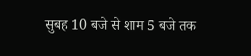सुबह 10 बजे से शाम 5 बजे तक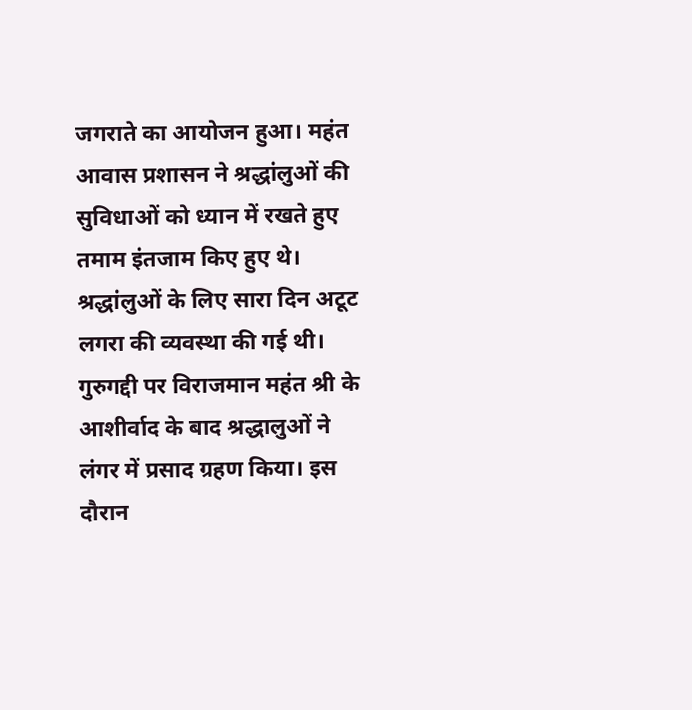जगराते का आयोजन हुआ। महंत आवास प्रशासन ने श्रद्धांलुओं की सुविधाओं को ध्यान में रखते हुए तमाम इंतजाम किए हुए थे। श्रद्धांलुओं के लिए सारा दिन अटूट लगरा की व्यवस्था की गई थी। गुरुगद्दी पर विराजमान महंत श्री के आशीर्वाद के बाद श्रद्धालुओं ने लंगर में प्रसाद ग्रहण किया। इस दौरान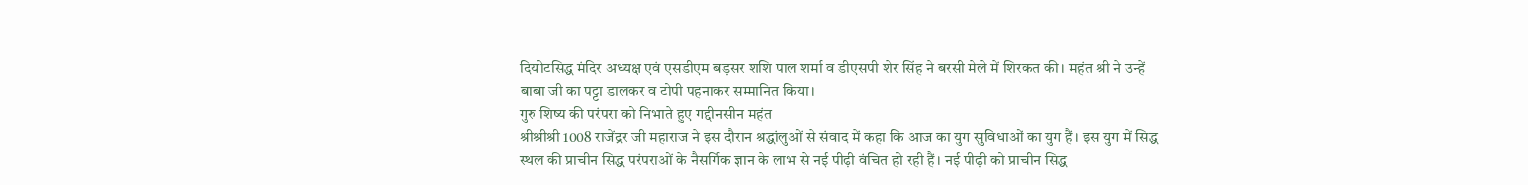दियोटसिद्ध मंदिर अध्यक्ष एवं एसडीएम बड़सर शशि पाल शर्मा व डीएसपी शेर सिंह ने बरसी मेले में शिरकत की। महंत श्री ने उन्हें बाबा जी का पट्टा डालकर व टोपी पहनाकर सम्मानित किया।
गुरु शिष्य की परंपरा को निभाते हुए गद्दीनसीन महंत
श्रीश्रीश्री 1008 राजेंद्रर जी महाराज ने इस दौरान श्रद्धांलुओं से संवाद में कहा कि आज का युग सुविधाओं का युग हैं। इस युग में सिद्ध स्थल की प्राचीन सिद्ध परंपराओं के नैसर्गिक ज्ञान के लाभ से नई पीढ़ी वंचित हो रही हैं। नई पीढ़ी को प्राचीन सिद्ध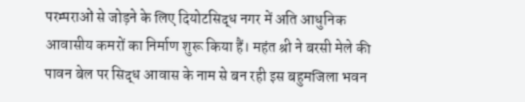परम्पराओं से जोड़ने के लिए दियोटसिद्ध नगर में अति आधुनिक आवासीय कमरों का निर्माण शुरू किया हैं। महंत श्री ने बरसी मेले की पावन बेल पर सिद्ध आवास के नाम से बन रही इस बहुमजिला भवन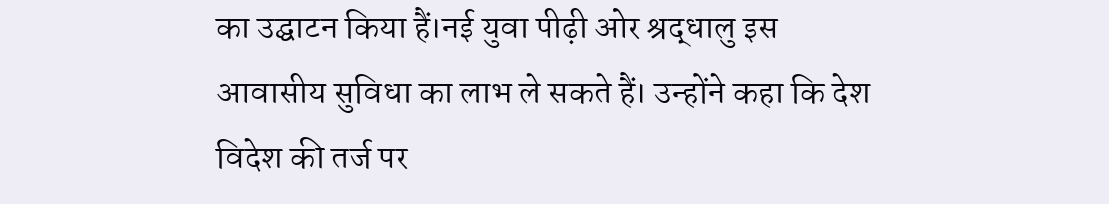का उद्घाटन किया हैं।नई युवा पीढ़ी ओर श्रद्धालु इस आवासीय सुविधा का लाभ ले सकते हैं। उन्होंने कहा कि देश विदेश की तर्ज पर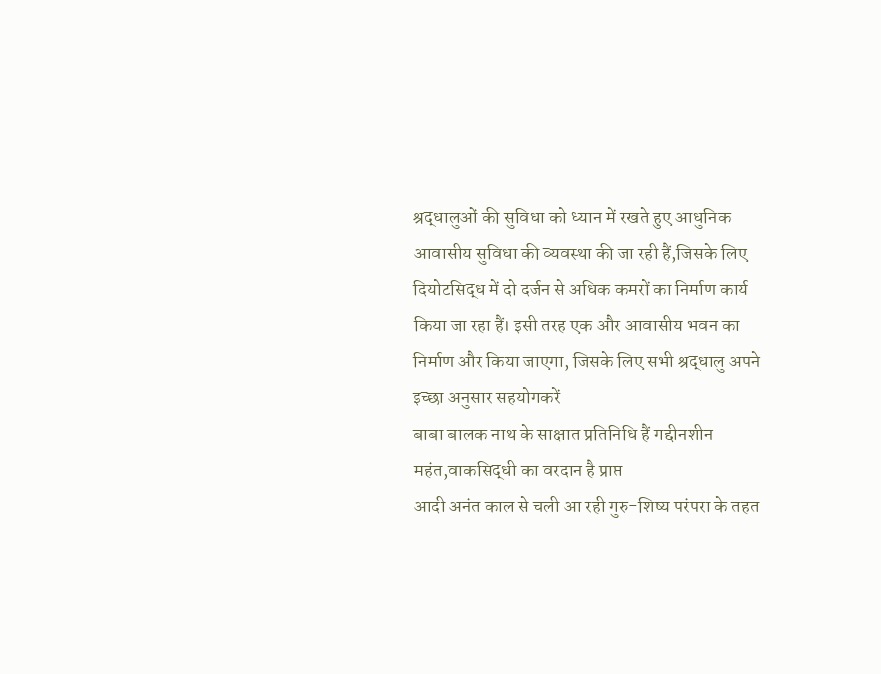श्रद्धालुओं की सुविधा को ध्यान में रखते हुए आधुनिक आवासीय सुविधा की व्यवस्था की जा रही हैं,जिसके लिए दियोटसिद्ध में दो दर्जन से अधिक कमरों का निर्माण कार्य किया जा रहा हैं। इसी तरह एक और आवासीय भवन का निर्माण और किया जाएगा, जिसके लिए सभी श्रद्धालु अपने इच्छा अनुसार सहयोगकरें
बाबा बालक नाथ के साक्षात प्रतिनिधि हैं गद्दीनशीन महंत,वाकसिद्धी का वरदान है प्राप्त
आदी अनंत काल से चली आ रही गुरु-शिष्य परंपरा के तहत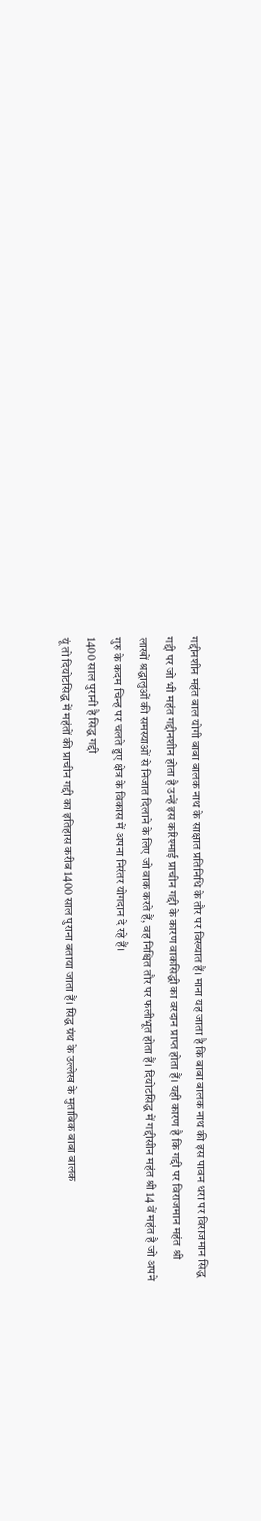गद्दीनशीन महंत बाल योगी बाबा बालक नाथ के साक्षात प्रतिनिधि के तौर पर विख्यात हैं। माना यह जाता है कि बाबा बालक नाथ की इस पावन धरा पर विराजमान सिद्ध गद्दी पर जो भी महंत गद्दीनशीन होता है उन्हें इस करिश्माई प्राचीन गद्दी के कारण वाकसिद्धी का वरदान प्राप्त होता हैं। यही कारण है कि गद्दी पर विराजमान महंत श्री लाखों श्रद्धालुओं की समस्याओं से निजात दिलाने के लिए जो वाक करते हैं, वह निश्चित तौर पर फलीभूत होता हैं। दियोटसिद्ध में गद्दीसीन महंत श्री 14 वें महंत है जो अपने गुरु के कदम चिन्ह पर चलते हुए क्षेत्र के विकास में अपना निरंतर योगदान दे रहे हैं।
1400 साल पुरानी है सिद्ध गद्दी
यूं तो दियोटसिद्ध में महंतों की प्राचीन गद्दी का इतिहास करीब 1400 साल पुराना बताया जाता हैं। सिद्ध ग्रंथ के उल्लेख के मुताबिक बाबा बालक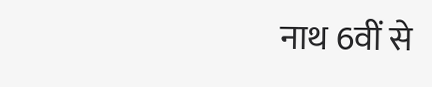नाथ 6वीं से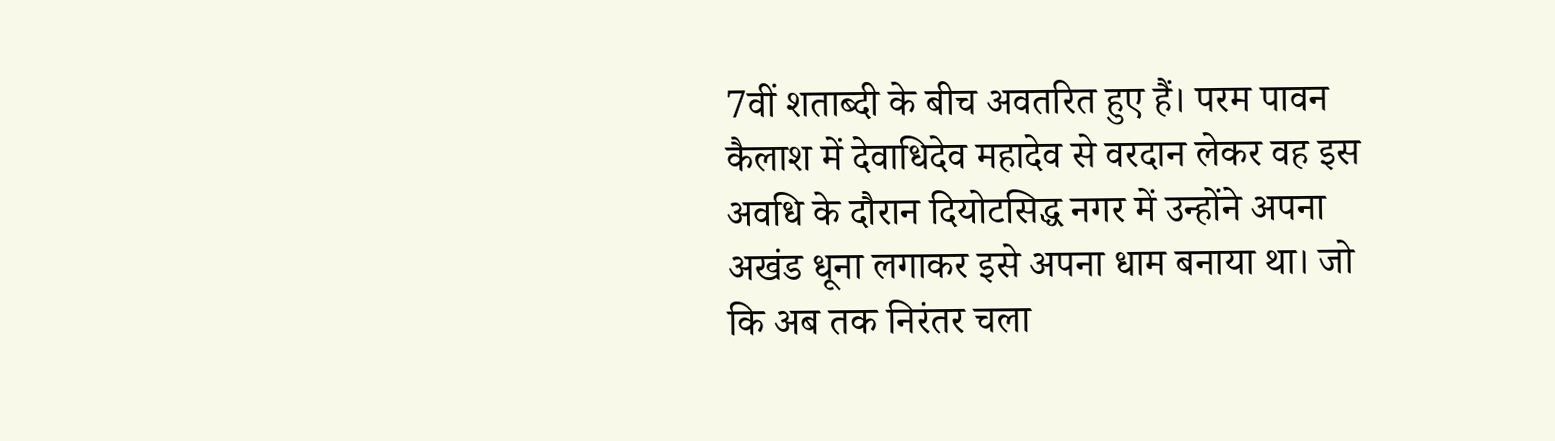7वीं शताब्दी के बीच अवतरित हुए हैं। परम पावन कैलाश में देवाधिदेव महादेव से वरदान लेकर वह इस अवधि के दौरान दियोटसिद्ध नगर में उन्होंने अपना अखंड धूना लगाकर इसे अपना धाम बनाया था। जो कि अब तक निरंतर चला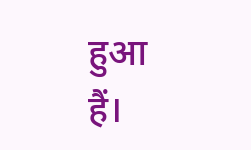हुआ हैं।